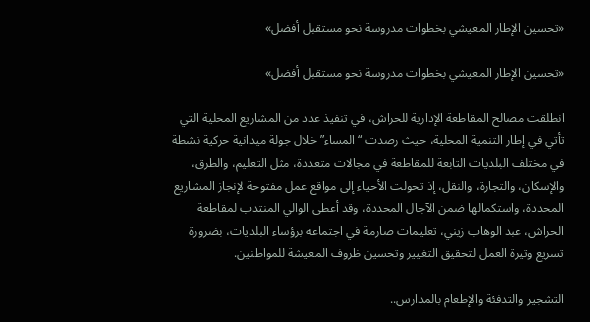«تحسين الإطار المعيشي بخطوات مدروسة نحو مستقبل أفضل»

«تحسين الإطار المعيشي بخطوات مدروسة نحو مستقبل أفضل»

انطلقت مصالح المقاطعة الإدارية للحراش، في تنفيذ عدد من المشاريع المحلية التي تأتي في إطار التنمية المحلية، حيث رصدت “المساء” خلال جولة ميدانية حركية نشطة في مختلف البلديات التابعة للمقاطعة في مجالات متعددة، مثل التعليم، والطرق، والإسكان، والتجارة، والنقل، إذ تحولت الأحياء إلى مواقع عمل مفتوحة لإنجاز المشاريع المحددة، واستكمالها ضمن الآجال المحددة، وقد أعطى الوالي المنتدب لمقاطعة الحراش، عبد الوهاب زيني، تعليمات صارمة في اجتماعه برؤساء البلديات، بضرورة تسريع وتيرة العمل لتحقيق التغيير وتحسين ظروف المعيشة للمواطنين.

التشجير والتدفئة والإطعام بالمدارس..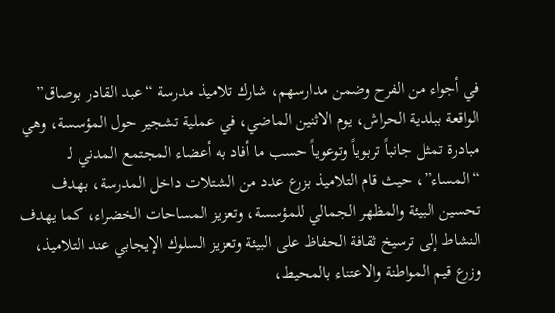في أجواء من الفرح وضمن مدارسهم، شارك تلاميذ مدرسة “عبد القادر بوصاق” الواقعة ببلدية الحراش، يوم الاثنين الماضي، في عملية تشجير حول المؤسسة، وهي مبادرة تمثل جانباً تربوياً وتوعوياً حسب ما أفاد به أعضاء المجتمع المدني لـ “المساء”، حيث قام التلاميذ بزرع عدد من الشتلات داخل المدرسة، بهدف تحسين البيئة والمظهر الجمالي للمؤسسة، وتعزيز المساحات الخضراء، كما يهدف النشاط إلى ترسيخ ثقافة الحفاظ على البيئة وتعزيز السلوك الإيجابي عند التلاميذ، وزرع قيم المواطنة والاعتناء بالمحيط،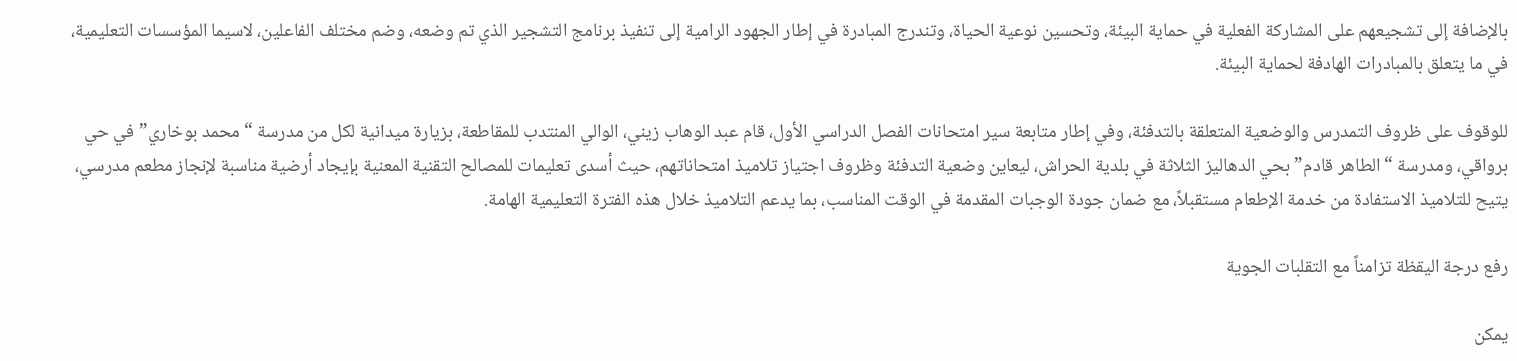بالإضافة إلى تشجيعهم على المشاركة الفعلية في حماية البيئة، وتحسين نوعية الحياة، وتندرج المبادرة في إطار الجهود الرامية إلى تنفيذ برنامج التشجير الذي تم وضعه، وضم مختلف الفاعلين، لاسيما المؤسسات التعليمية، في ما يتعلق بالمبادرات الهادفة لحماية البيئة.

للوقوف على ظروف التمدرس والوضعية المتعلقة بالتدفئة، وفي إطار متابعة سير امتحانات الفصل الدراسي الأول، قام عبد الوهاب زيني، الوالي المنتدب للمقاطعة، بزيارة ميدانية لكل من مدرسة “محمد بوخاري” في حي برواقي، ومدرسة “الطاهر قادم” بحي الدهاليز الثلاثة في بلدية الحراش، ليعاين وضعية التدفئة وظروف اجتياز تلاميذ امتحاناتهم، حيث أسدى تعليمات للمصالح التقنية المعنية بإيجاد أرضية مناسبة لإنجاز مطعم مدرسي، يتيح للتلاميذ الاستفادة من خدمة الإطعام مستقبلاً، مع ضمان جودة الوجبات المقدمة في الوقت المناسب، بما يدعم التلاميذ خلال هذه الفترة التعليمية الهامة.

رفع درجة اليقظة تزامناً مع التقلبات الجوية

يمكن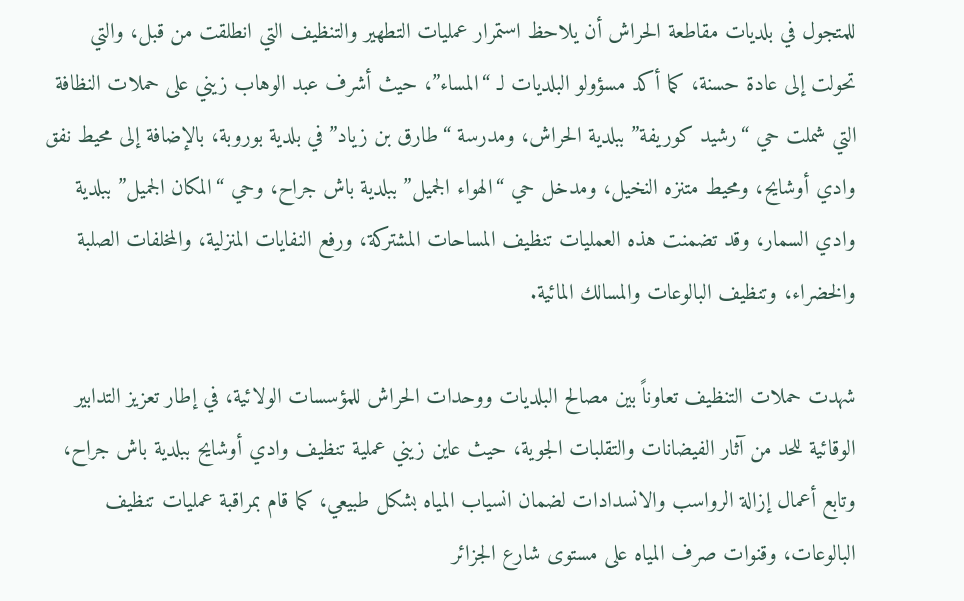للمتجول في بلديات مقاطعة الحراش أن يلاحظ استمرار عمليات التطهير والتنظيف التي انطلقت من قبل، والتي تحولت إلى عادة حسنة، كما أكد مسؤولو البلديات لـ “المساء”، حيث أشرف عبد الوهاب زيني على حملات النظافة التي شملت حي “رشيد كوريفة” ببلدية الحراش، ومدرسة “طارق بن زياد” في بلدية بوروبة، بالإضافة إلى محيط نفق وادي أوشايح، ومحيط متنزه النخيل، ومدخل حي “الهواء الجميل” ببلدية باش جراح، وحي “المكان الجميل” ببلدية وادي السمار، وقد تضمنت هذه العمليات تنظيف المساحات المشتركة، ورفع النفايات المنزلية، والمخلفات الصلبة والخضراء، وتنظيف البالوعات والمسالك المائية.

شهدت حملات التنظيف تعاوناً بين مصالح البلديات ووحدات الحراش للمؤسسات الولائية، في إطار تعزيز التدابير الوقائية للحد من آثار الفيضانات والتقلبات الجوية، حيث عاين زيني عملية تنظيف وادي أوشايح ببلدية باش جراح، وتابع أعمال إزالة الرواسب والانسدادات لضمان انسياب المياه بشكل طبيعي، كما قام بمراقبة عمليات تنظيف البالوعات، وقنوات صرف المياه على مستوى شارع الجزائر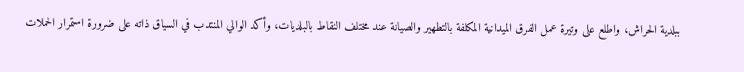ببلدية الحراش، واطلع على وتيرة عمل الفرق الميدانية المكلفة بالتطهير والصيانة عند مختلف النقاط بالبلديات، وأكد الوالي المنتدب في السياق ذاته على ضرورة استمرار الحملات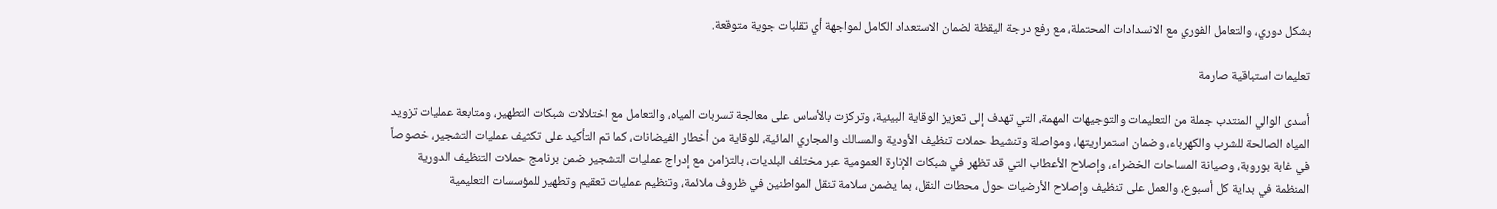بشكل دوري، والتعامل الفوري مع الانسدادات المحتملة، مع رفع درجة اليقظة لضمان الاستعداد الكامل لمواجهة أي تقلبات جوية متوقعة.

تعليمات استباقية صارمة

أسدى الوالي المنتدب جملة من التعليمات والتوجيهات المهمة، التي تهدف إلى تعزيز الوقاية البيئية، وتركزت بالأساس على معالجة تسربات المياه، والتعامل مع اختلالات شبكات التطهير، ومتابعة عمليات تزويد المياه الصالحة للشرب والكهرباء، وضمان استمراريتها، ومواصلة وتنشيط حملات تنظيف الأودية والمسالك والمجاري المائية، للوقاية من أخطار الفيضانات، كما تم التأكيد على تكثيف عمليات التشجير، خصوصاً في غابة بوروبة، وصيانة المساحات الخضراء، وإصلاح الأعطاب التي قد تظهر في شبكات الإنارة العمومية عبر مختلف البلديات، بالتزامن مع إدراج عمليات التشجير ضمن برنامج حملات التنظيف الدورية المنظمة في بداية كل أسبوع، والعمل على تنظيف وإصلاح الأرضيات حول محطات النقل، بما يضمن سلامة تنقل المواطنين في ظروف ملائمة، وتنظيم عمليات تعقيم وتطهير للمؤسسات التعليمية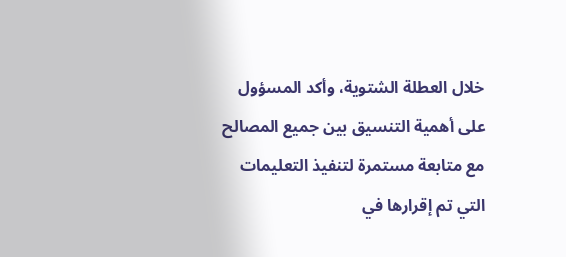خلال العطلة الشتوية، وأكد المسؤول على أهمية التنسيق بين جميع المصالح مع متابعة مستمرة لتنفيذ التعليمات التي تم إقرارها في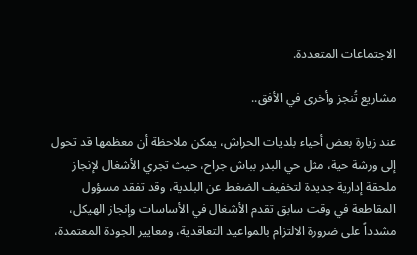الاجتماعات المتعددة.

مشاريع تُنجز وأخرى في الأفق..

عند زيارة بعض أحياء بلديات الحراش، يمكن ملاحظة أن معظمها قد تحول إلى ورشة حية، مثل حي البدر بباش جراح، حيث تجري الأشغال لإنجاز ملحقة إدارية جديدة لتخفيف الضغط عن البلدية، وقد تفقد مسؤول المقاطعة في وقت سابق تقدم الأشغال في الأساسات وإنجاز الهيكل، مشدداً على ضرورة الالتزام بالمواعيد التعاقدية، ومعايير الجودة المعتمدة،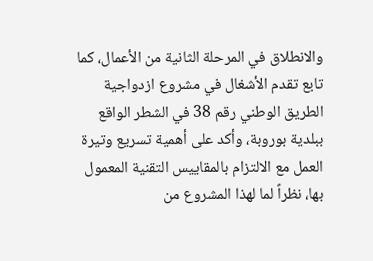والانطلاق في المرحلة الثانية من الأعمال، كما تابع تقدم الأشغال في مشروع ازدواجية الطريق الوطني رقم 38 في الشطر الواقع ببلدية بوروبة، وأكد على أهمية تسريع وتيرة العمل مع الالتزام بالمقاييس التقنية المعمول بها، نظراً لما لهذا المشروع من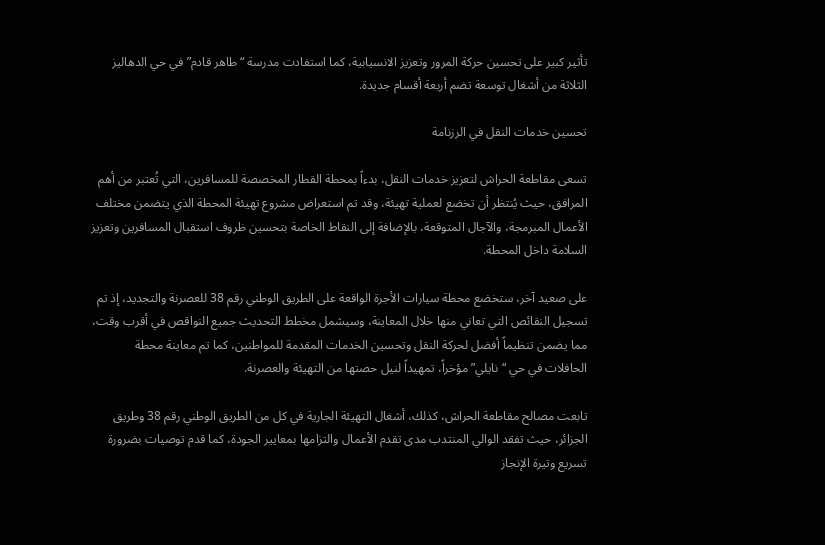تأثير كبير على تحسين حركة المرور وتعزيز الانسيابية، كما استفادت مدرسة “طاهر قادم” في حي الدهاليز الثلاثة من أشغال توسعة تضم أربعة أقسام جديدة.

تحسين خدمات النقل في الرزنامة

تسعى مقاطعة الحراش لتعزيز خدمات النقل، بدءاً بمحطة القطار المخصصة للمسافرين، التي تُعتبر من أهم المرافق، حيث يُنتظر أن تخضع لعملية تهيئة، وقد تم استعراض مشروع تهيئة المحطة الذي يتضمن مختلف الأعمال المبرمجة، والآجال المتوقعة، بالإضافة إلى النقاط الخاصة بتحسين ظروف استقبال المسافرين وتعزيز السلامة داخل المحطة.

على صعيد آخر، ستخضع محطة سيارات الأجرة الواقعة على الطريق الوطني رقم 38 للعصرنة والتجديد، إذ تم تسجيل النقائص التي تعاني منها خلال المعاينة، وسيشمل مخطط التحديث جميع النواقص في أقرب وقت، مما يضمن تنظيماً أفضل لحركة النقل وتحسين الخدمات المقدمة للمواطنين، كما تم معاينة محطة الحافلات في حي “نايلي” مؤخراً، تمهيداً لنيل حصتها من التهيئة والعصرنة.

تابعت مصالح مقاطعة الحراش، كذلك، أشغال التهيئة الجارية في كل من الطريق الوطني رقم 38 وطريق الجزائر، حيث تفقد الوالي المنتدب مدى تقدم الأعمال والتزامها بمعايير الجودة، كما قدم توصيات بضرورة تسريع وتيرة الإنجاز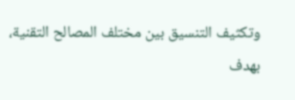وتكثيف التنسيق بين مختلف المصالح التقنية، بهدف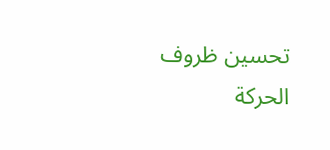تحسين ظروف الحركة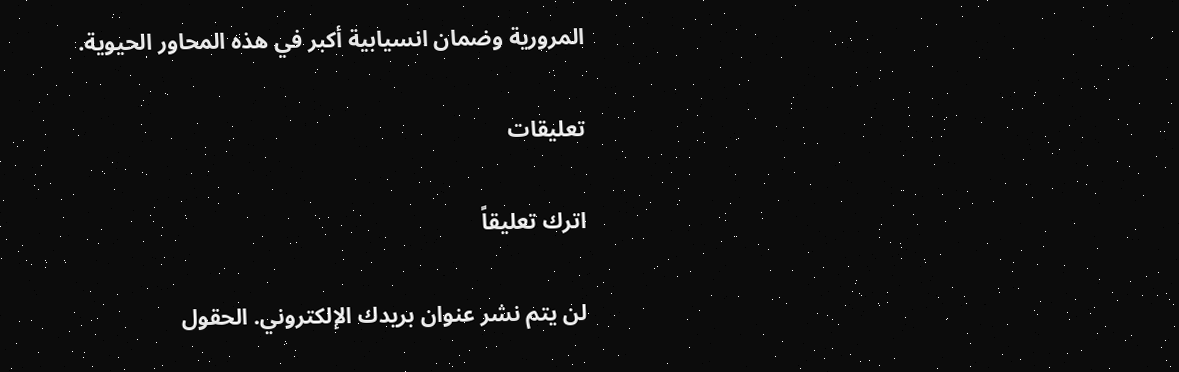المرورية وضمان انسيابية أكبر في هذه المحاور الحيوية.

تعليقات

اترك تعليقاً

لن يتم نشر عنوان بريدك الإلكتروني. الحقول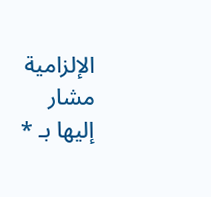الإلزامية مشار إليها بـ *